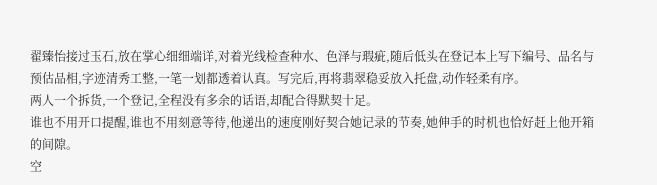翟臻怡接过玉石,放在掌心细细端详,对着光线检查种水、色泽与瑕疵,随后低头在登记本上写下编号、品名与预估品相,字迹清秀工整,一笔一划都透着认真。写完后,再将翡翠稳妥放入托盘,动作轻柔有序。
两人一个拆货,一个登记,全程没有多余的话语,却配合得默契十足。
谁也不用开口提醒,谁也不用刻意等待,他递出的速度刚好契合她记录的节奏,她伸手的时机也恰好赶上他开箱的间隙。
空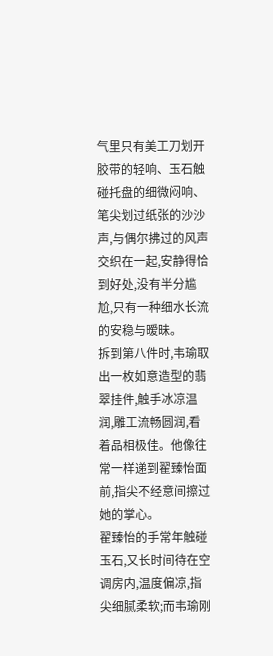气里只有美工刀划开胶带的轻响、玉石触碰托盘的细微闷响、笔尖划过纸张的沙沙声,与偶尔拂过的风声交织在一起,安静得恰到好处,没有半分尴尬,只有一种细水长流的安稳与暧昧。
拆到第八件时,韦瑜取出一枚如意造型的翡翠挂件,触手冰凉温润,雕工流畅圆润,看着品相极佳。他像往常一样递到翟臻怡面前,指尖不经意间擦过她的掌心。
翟臻怡的手常年触碰玉石,又长时间待在空调房内,温度偏凉,指尖细腻柔软;而韦瑜刚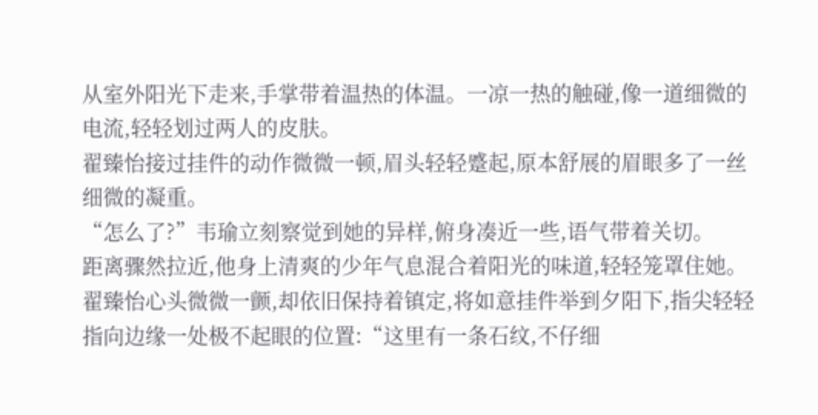从室外阳光下走来,手掌带着温热的体温。一凉一热的触碰,像一道细微的电流,轻轻划过两人的皮肤。
翟臻怡接过挂件的动作微微一顿,眉头轻轻蹙起,原本舒展的眉眼多了一丝细微的凝重。
“怎么了?”韦瑜立刻察觉到她的异样,俯身凑近一些,语气带着关切。
距离骤然拉近,他身上清爽的少年气息混合着阳光的味道,轻轻笼罩住她。
翟臻怡心头微微一颤,却依旧保持着镇定,将如意挂件举到夕阳下,指尖轻轻指向边缘一处极不起眼的位置:“这里有一条石纹,不仔细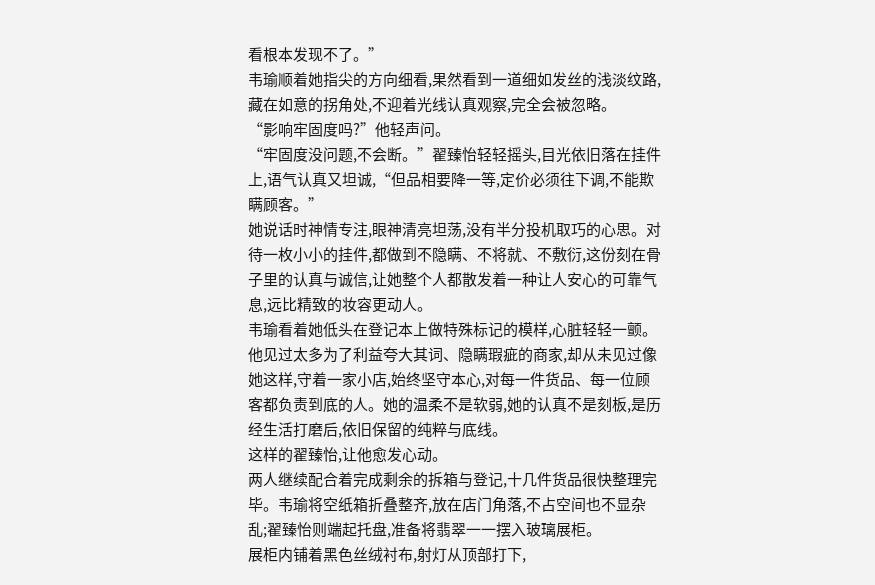看根本发现不了。”
韦瑜顺着她指尖的方向细看,果然看到一道细如发丝的浅淡纹路,藏在如意的拐角处,不迎着光线认真观察,完全会被忽略。
“影响牢固度吗?”他轻声问。
“牢固度没问题,不会断。”翟臻怡轻轻摇头,目光依旧落在挂件上,语气认真又坦诚,“但品相要降一等,定价必须往下调,不能欺瞒顾客。”
她说话时神情专注,眼神清亮坦荡,没有半分投机取巧的心思。对待一枚小小的挂件,都做到不隐瞒、不将就、不敷衍,这份刻在骨子里的认真与诚信,让她整个人都散发着一种让人安心的可靠气息,远比精致的妆容更动人。
韦瑜看着她低头在登记本上做特殊标记的模样,心脏轻轻一颤。
他见过太多为了利益夸大其词、隐瞒瑕疵的商家,却从未见过像她这样,守着一家小店,始终坚守本心,对每一件货品、每一位顾客都负责到底的人。她的温柔不是软弱,她的认真不是刻板,是历经生活打磨后,依旧保留的纯粹与底线。
这样的翟臻怡,让他愈发心动。
两人继续配合着完成剩余的拆箱与登记,十几件货品很快整理完毕。韦瑜将空纸箱折叠整齐,放在店门角落,不占空间也不显杂乱;翟臻怡则端起托盘,准备将翡翠一一摆入玻璃展柜。
展柜内铺着黑色丝绒衬布,射灯从顶部打下,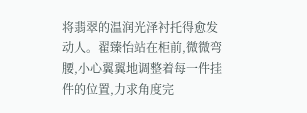将翡翠的温润光泽衬托得愈发动人。翟臻怡站在柜前,微微弯腰,小心翼翼地调整着每一件挂件的位置,力求角度完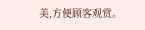美,方便顾客观赏。